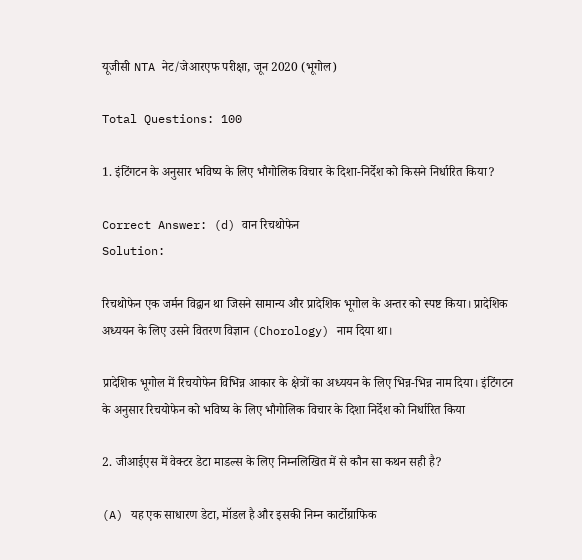यूजीसी NTA नेट/जेआरएफ परीक्षा, जून 2020 (भूगोल)

Total Questions: 100

1. इंटिंगटन के अनुसार भविष्य के लिए भौगोलिक विचार के दिशा-निर्देश को किसने निर्धारित किया?

Correct Answer: (d) वान रिचथोफेन
Solution:

रिचथोफेन एक जर्मन विद्वान था जिसने सामान्य और प्रादेशिक भूगोल के अन्तर को स्पष्ट किया। प्रादेशिक अध्ययन के लिए उसने वितरण विज्ञान (Chorology) नाम दिया था।

प्रादेशिक भूगोल में रिचयोफेन विभिन्न आकार के क्षेत्रों का अध्ययन के लिए भिन्न-भिन्न नाम दिया। इंटिंगटन के अनुसार रिचयोफेन को भविष्य के लिए भौगोलिक विचार के दिशा निर्देश को निर्धारित किया

2. जीआईएस में वेक्टर डेटा माडल्स के लिए निम्नलिखित में से कौन सा कथन सही है?

(A) यह एक साधारण डेटा, मॉडल है और इसकी निम्न कार्टोग्राफिक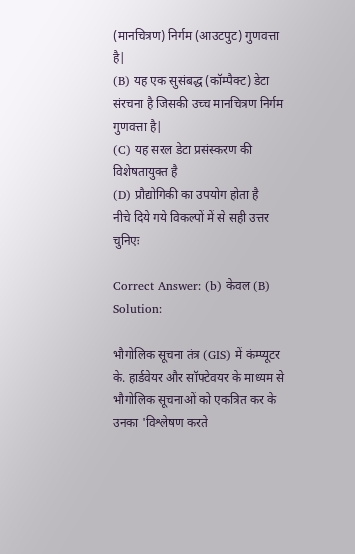(मानचित्रण) निर्गम (आउटपुट) गुणवत्ता है|
(B) यह एक सुसंबद्ध (कॉम्पैक्ट) डेटा संरचना है जिसकी उच्च मानचित्रण निर्गम गुणवत्ता है|
(C) यह सरल डेटा प्रसंस्करण की विशेषतायुक्त है
(D) प्रौद्योगिकी का उपयोग होता है
नीचे दिये गये विकल्पों में से सही उत्तर चुनिएः

Correct Answer: (b) केवल (B)
Solution:

भौगोलिक सूचना तंत्र (GIS) में कंम्प्यूटर के. हार्डवेयर और सॉफ्टेवयर के माध्यम से भौगोलिक सूचनाओं को एकत्रित कर के उनका 'विश्लेषण करते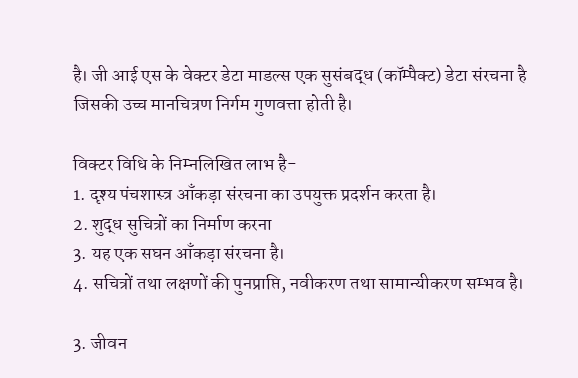है। जी आई एस के वेक्टर डेटा माडल्स एक सुसंबद्ध (कॉम्पैक्ट) डेटा संरचना है जिसकी उच्च मानचित्रण निर्गम गुणवत्ता होती है।

विक्टर विधि के निम्नलिखित लाभ है-
1. दृश्य पंचशास्त्र आँकड़ा संरचना का उपयुक्त प्रदर्शन करता है।
2. शुद्ध सुचित्रों का निर्माण करना
3. यह एक सघन आँकड़ा संरचना है।
4. सचित्रों तथा लक्षणों की पुनप्राप्ति, नवीकरण तथा सामान्यीकरण सम्भव है।

3. जीवन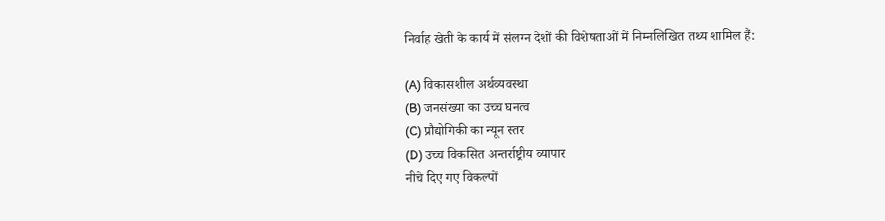निर्वाह खेती के कार्य में संलग्न देशों की विशेषताओं में निम्नलिखित तथ्य शामिल हैं:

(A) विकासशील अर्थव्यवस्था
(B) जनसंख्या का उच्च घनत्व
(C) प्रौद्योगिकी का न्यून स्तर
(D) उच्च विकसित अन्तर्राष्ट्रीय व्यापार
नीचे दिए गए विकल्पों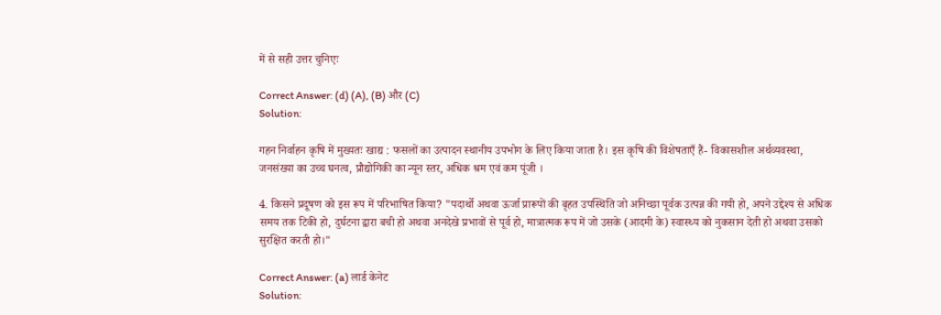में से सही उत्तर चुनिएः

Correct Answer: (d) (A), (B) और (C)
Solution:

गहन निर्वाहन कृषि में मुख्यतः खाद्य : फसलों का उत्पादन स्थानीय उपभोग के लिए किया जाता है। इस कृषि की विशेषताएँ हैं- विकासशील अर्थव्यवस्था, जनसंख्या का उच्च घनत्व, प्रौद्योगिकी का न्यून स्तर, अधिक श्रम एवं कम पूंजी ।

4. किसने प्रदूषण को इस रूप में परिभाषित किया? "पदार्थो अथवा ऊर्जा प्रारूपों की बृहत उपस्थिति जो अनिच्छा पूर्वक उत्पन्न की गयी हो, अपने उद्देश्य से अधिक समय तक टिकी हो, दुर्घटना द्वारा बची हो अथवा अनदेखे प्रभावों से पूर्व हो, मात्रात्मक रूप में जो उसके (आदमी के) स्वास्थ्य को नुकसान देती हो अथवा उसको सुरक्षित करती हो।"

Correct Answer: (a) लार्ड केनेट
Solution: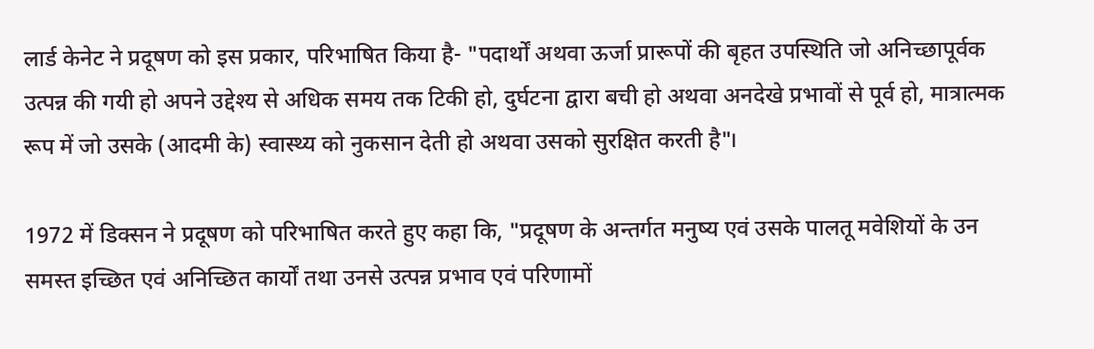लार्ड केनेट ने प्रदूषण को इस प्रकार, परिभाषित किया है- "पदार्थों अथवा ऊर्जा प्रारूपों की बृहत उपस्थिति जो अनिच्छापूर्वक उत्पन्न की गयी हो अपने उद्देश्य से अधिक समय तक टिकी हो, दुर्घटना द्वारा बची हो अथवा अनदेखे प्रभावों से पूर्व हो, मात्रात्मक रूप में जो उसके (आदमी के) स्वास्थ्य को नुकसान देती हो अथवा उसको सुरक्षित करती है"।

1972 में डिक्सन ने प्रदूषण को परिभाषित करते हुए कहा कि, "प्रदूषण के अन्तर्गत मनुष्य एवं उसके पालतू मवेशियों के उन समस्त इच्छित एवं अनिच्छित कार्यों तथा उनसे उत्पन्न प्रभाव एवं परिणामों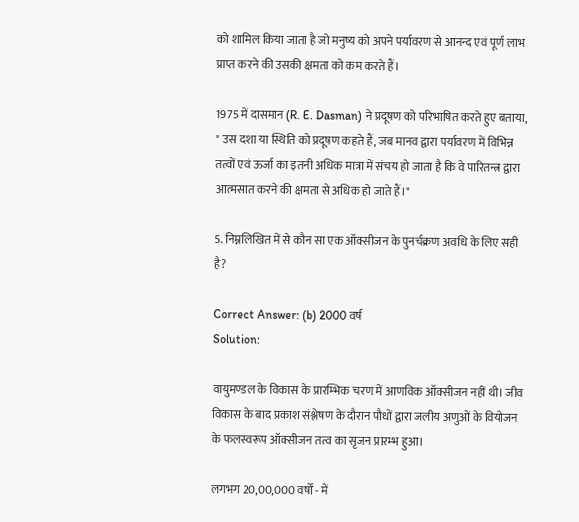को शामिल किया जाता है जो मनुष्य को अपने पर्यावरण से आनन्द एवं पूर्ण लाभ प्राप्त करने की उसकी क्षमता को कम करते हैं।

1975 में दासमान (R. E. Dasman) ने प्रदूषण को परिभाषित करते हुए बताया, " उस दशा या स्थिति को प्रदूषण कहते हैं, जब मानव द्वारा पर्यावरण में विभिन्न तत्वों एवं ऊर्जा का इतनी अधिक मात्रा में संचय हो जाता है कि वे पारितन्त्र द्वारा आत्मसात करने की क्षमता से अधिक हो जाते हैं।"

5. निम्नलिखित में से कौन सा एक ऑक्सीजन के पुनर्चक्रण अवधि के लिए सही है?

Correct Answer: (b) 2000 वर्ष
Solution:

वायुमण्डल के विकास के प्रारम्भिक चरण में आणविक ऑक्सीजन नहीं थी। जीव विकास के बाद प्रकाश संश्लेषण के दौरान पौधों द्वारा जलीय अणुओं के वियोजन के फलस्वरूप ऑक्सीजन तत्व का सृजन प्रारम्भ हुआ।

लगभग 20,00,000 वर्षों - में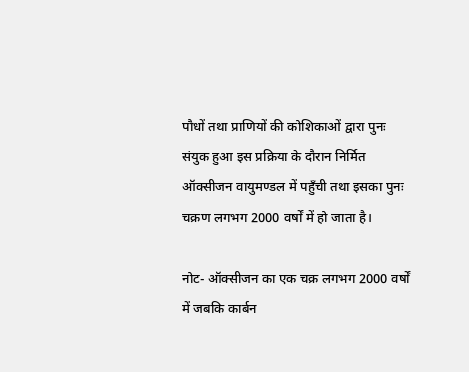पौधों तथा प्राणियों की कोशिकाओं द्वारा पुनः संयुक हुआ इस प्रक्रिया के दौरान निर्मित ऑक्सीजन वायुमण्डल में पहुँची तथा इसका पुनः चक्रण लगभग 2000 वर्षों में हो जाता है।

नोट- ऑक्सीजन का एक चक्र लगभग 2000 वर्षों में जबकि कार्बन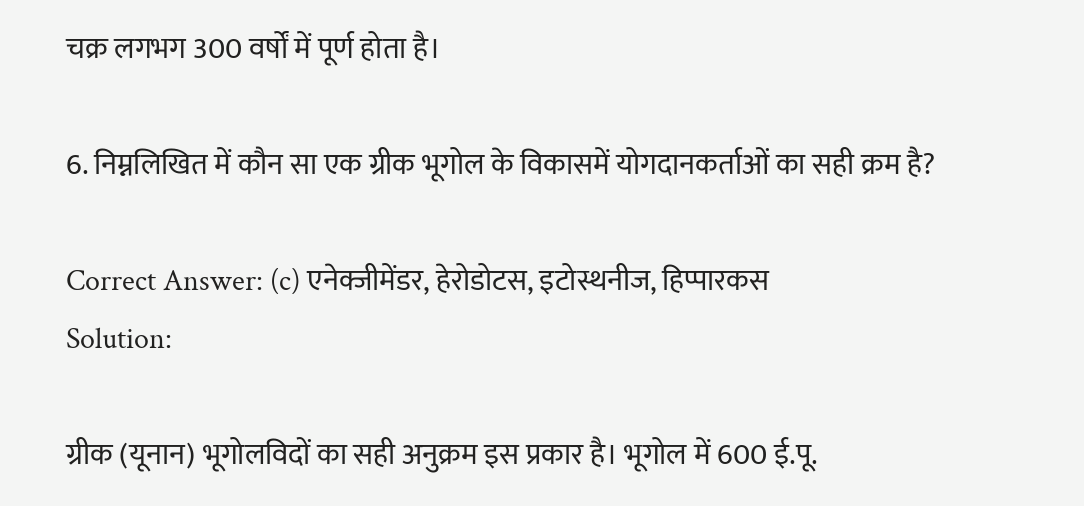चक्र लगभग 300 वर्षों में पूर्ण होता है।

6. निम्नलिखित में कौन सा एक ग्रीक भूगोल के विकासमें योगदानकर्ताओं का सही क्रम है?

Correct Answer: (c) एनेक्जीमेंडर, हेरोडोटस, इटोस्थनीज, हिप्पारकस
Solution:

ग्रीक (यूनान) भूगोलविदों का सही अनुक्रम इस प्रकार है। भूगोल में 600 ई.पू.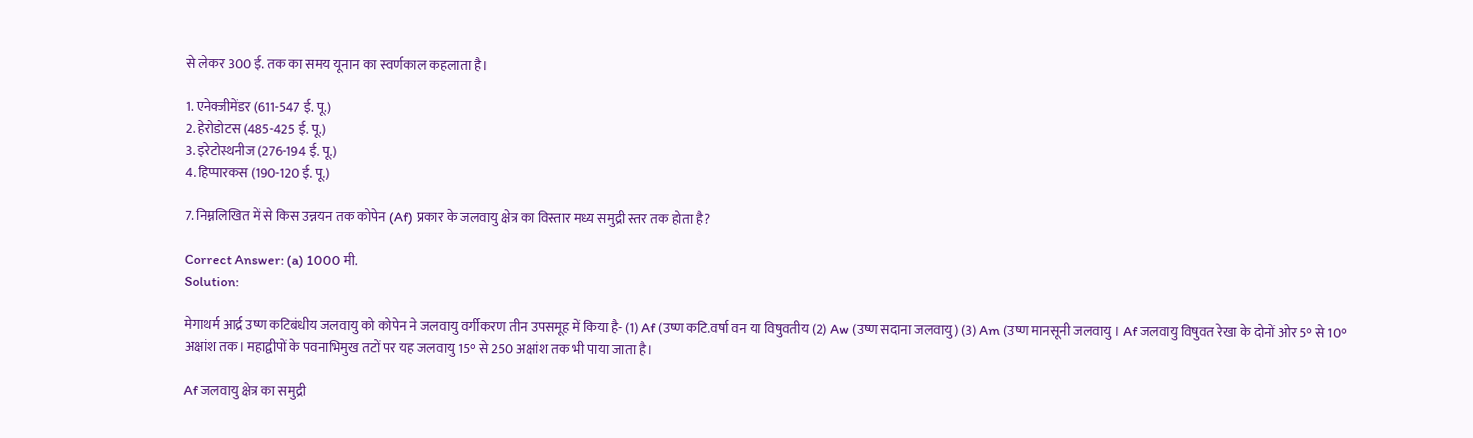से लेकर 300 ई. तक का समय यूनान का स्वर्णकाल कहलाता है।

1. एनेक्जीमेंडर (611-547 ई. पू.)
2. हेरोडोटस (485-425 ई. पू.)
3. इरेटोस्थनीज (276-194 ई. पू.)
4. हिप्पारकस (190-120 ई. पू.)

7. निम्नलिखित में से किस उन्नयन तक कोपेन (Af) प्रकार के जलवायु क्षेत्र का विस्तार मध्य समुद्री स्तर तक होता है?

Correct Answer: (a) 1000 मी.
Solution:

मेगाथर्म आर्द्र उष्ण कटिबंधीय जलवायु को कोपेन ने जलवायु वर्गीकरण तीन उपसमूह में किया है- (1) Af (उष्ण कटि.वर्षा वन या विषुवतीय (2) Aw (उष्ण सदाना जलवायु) (3) Am (उष्ण मानसूनी जलवायु । Af जलवायु विषुवत रेखा के दोनों ओर 5° से 10° अक्षांश तक। महाद्वीपों के पवनाभिमुख तटों पर यह जलवायु 15° से 250 अक्षांश तक भी पाया जाता है।

Af जलवायु क्षेत्र का समुद्री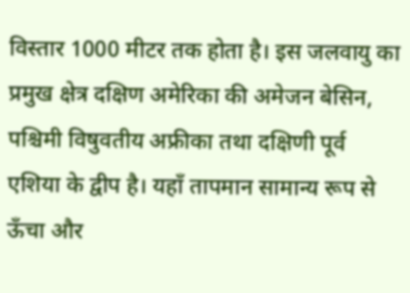विस्तार 1000 मीटर तक होता है। इस जलवायु का प्रमुख क्षेत्र दक्षिण अमेरिका की अमेजन बेसिन, पश्चिमी विषुवतीय अफ्रीका तथा दक्षिणी पूर्व एशिया के द्वीप है। यहाँ तापमान सामान्य रूप से ऊँचा और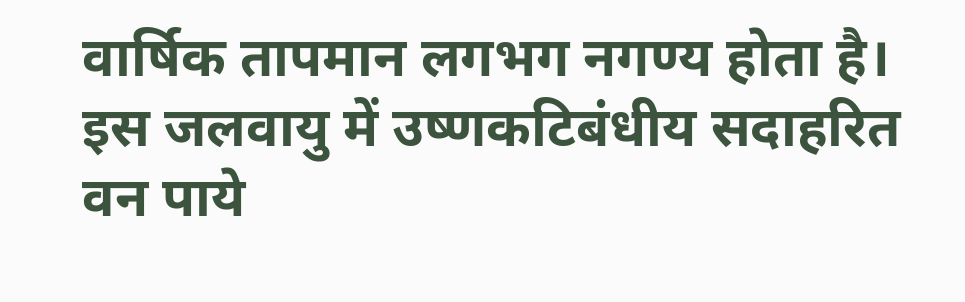वार्षिक तापमान लगभग नगण्य होता है। इस जलवायु में उष्णकटिबंधीय सदाहरित वन पाये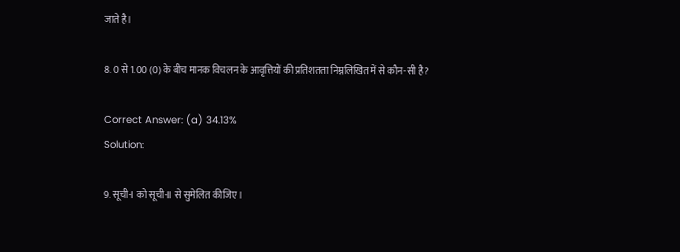जाते है।

8. 0 से 1.00 (0) के बीच मानक विचलन के आवृत्तियों की प्रतिशतता निम्नलिखित में से कौन-सी है?

Correct Answer: (a) 34.13%
Solution:

9. सूची-I को सूची-II से सुमेलित कीजिए।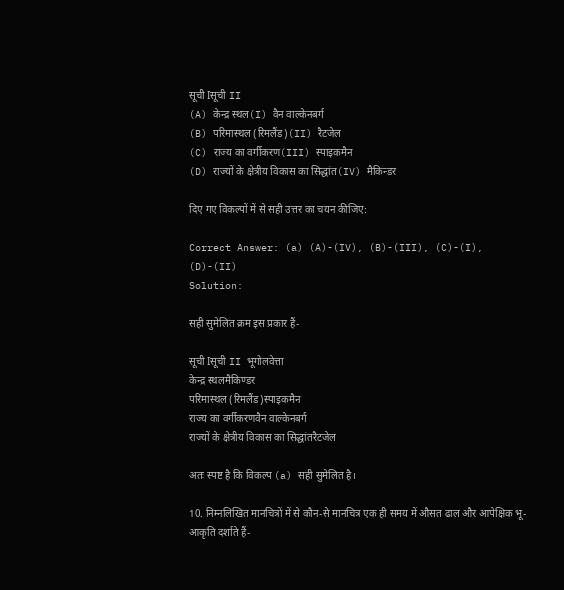सूची Iसूची II
(A) केन्द्र स्थल(I) वैन वाल्केनबर्ग
(B) परिमास्थल (रिमलैंड)(II) रैटजेल
(C) राज्य का वर्गीकरण(III) स्पाइकमैन
(D) राज्यों के क्षेत्रीय विकास का सिद्धांत(IV) मैकिन्डर

दिए गए विकल्पों में से सही उत्तर का चयन कीजिए:

Correct Answer: (a) (A)-(IV), (B)-(III), (C)-(I), (D)-(II)
Solution:

सही सुमेलित क्रम इस प्रकार हैं-

सूची Iसूची II भूगोलवेत्ता
केन्द्र स्थलमैकिण्डर
परिमास्थल (रिमलैंड)स्पाइकमैन
राज्य का वर्गीकरणवैन वाल्केनबर्ग
राज्यों के क्षेत्रीय विकास का सिद्धांतरैटजेल

अतः स्पष्ट है कि विकल्प (a) सही सुमेलित है।

10. निम्नलिखित मानचित्रों में से कौन-से मानचित्र एक ही समय में औसत ढाल और आपेक्षिक भू-आकृति दर्शाते हैं-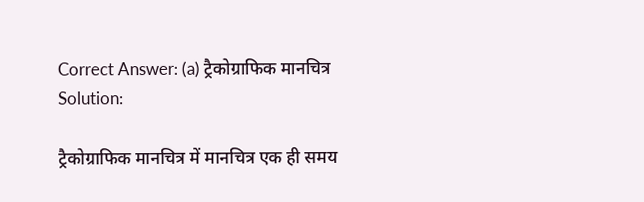Correct Answer: (a) ट्रैकोग्राफिक मानचित्र
Solution:

ट्रैकोग्राफिक मानचित्र में मानचित्र एक ही समय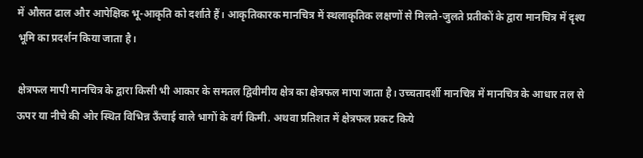में औसत ढाल और आपेक्षिक भू-आकृति को दर्शाते हैं। आकृतिकारक मानचित्र में स्थलाकृतिक लक्षणों से मिलते-जुलते प्रतीकों के द्वारा मानचित्र में दृश्य भूमि का प्रदर्शन किया जाता है।

क्षेत्रफल मापी मानचित्र के द्वारा किसी भी आकार के समतल द्विवीमीय क्षेत्र का क्षेत्रफल मापा जाता है। उच्चतादर्शी मानचित्र में मानचित्र के आधार तल से ऊपर या नीचे की ओर स्थित विभिन्न ऊँचाई वाले भागों के वर्ग किमी. अथवा प्रतिशत में क्षेत्रफल प्रकट किये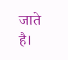जाते है।